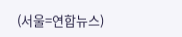(서울=연합뉴스)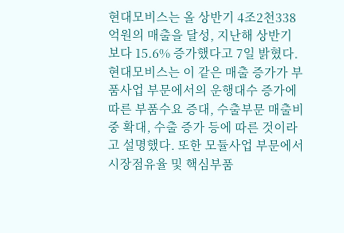현대모비스는 올 상반기 4조2천338억원의 매출을 달성, 지난해 상반기 보다 15.6% 증가했다고 7일 밝혔다.
현대모비스는 이 같은 매출 증가가 부품사업 부문에서의 운행대수 증가에 따른 부품수요 증대, 수출부문 매출비중 확대, 수출 증가 등에 따른 것이라고 설명했다. 또한 모듈사업 부문에서 시장점유율 및 핵심부품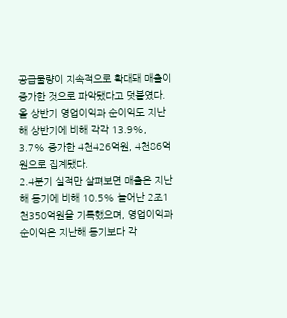공급물량이 지속적으로 확대돼 매출이 증가한 것으로 파악됐다고 덧붙였다. 올 상반기 영업이익과 순이익도 지난해 상반기에 비해 각각 13.9%, 3.7% 증가한 4천426억원, 4천86억원으로 집계됐다.
2.4분기 실적만 살펴보면 매출은 지난해 동기에 비해 10.5% 늘어난 2조1천350억원을 기록했으며, 영업이익과 순이익은 지난해 동기보다 각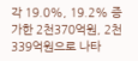각 19.0%, 19.2% 증가한 2천370억원, 2천339억원으로 나타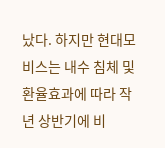났다. 하지만 현대모비스는 내수 침체 및 환율효과에 따라 작년 상반기에 비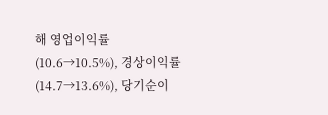해 영업이익률(10.6→10.5%), 경상이익률(14.7→13.6%), 당기순이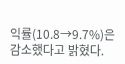익률(10.8→9.7%)은 감소했다고 밝혔다.